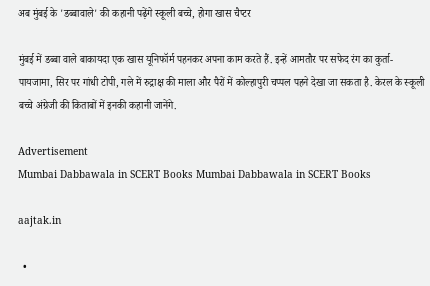अब मुंबई के 'डब्बावाले' की कहानी पढ़ेंगे स्कूली बच्चे, होगा खास चैप्टर

मुंबई में डब्बा वाले बाकायदा एक खास यूनिफॉर्म पहनकर अपना काम करते हैं. इन्हें आमतौर पर सफेद रंग का कुर्ता-पायजामा, सिर पर गांधी टोपी, गले में रुद्राक्ष की माला और पैरों में कोल्हापुरी चप्पल पहने देखा जा सकता है. केरल के स्कूली बच्चे अंग्रेजी की किताबों में इनकी कहानी जानेंगे.

Advertisement
Mumbai Dabbawala in SCERT Books Mumbai Dabbawala in SCERT Books

aajtak.in

  •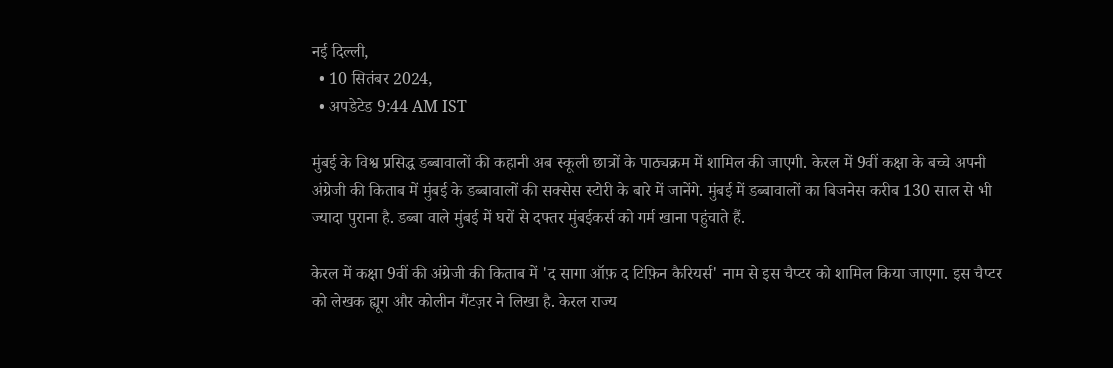नई दिल्ली,
  • 10 सितंबर 2024,
  • अपडेटेड 9:44 AM IST

मुंबई के विश्व प्रसिद्ध डब्बावालों की कहानी अब स्कूली छात्रों के पाठ्यक्रम में शामिल की जाएगी. केरल में 9वीं कक्षा के बच्चे अपनी अंग्रेजी की किताब में मुंबई के डब्बावालों की सक्सेस स्टोरी के बारे में जानेंगे. मुंबई में डब्बावालों का बिजनेस करीब 130 साल से भी ज्यादा पुराना है. डब्बा वाले मुंबई में घरों से दफ्तर मुंबईकर्स को गर्म खाना पहुंचाते हैं.

केरल में कक्षा 9वीं की अंग्रेजी की किताब में 'द सागा ऑफ़ द टिफ़िन कैरियर्स' नाम से इस चैप्टर को शामिल किया जाएगा. इस चैप्टर को लेखक ह्यूग और कोलीन गैंटज़र ने लिखा है. केरल राज्य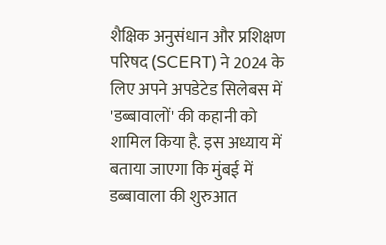शैक्षिक अनुसंधान और प्रशिक्षण परिषद (SCERT) ने 2024 के लिए अपने अपडेटेड सिलेबस में 'डब्बावालों' की कहानी को शामिल किया है. इस अध्याय में बताया जाएगा कि मुंबई में डब्बावाला की शुरुआत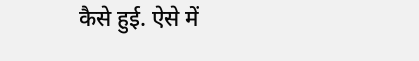कैसे हुई. ऐसे में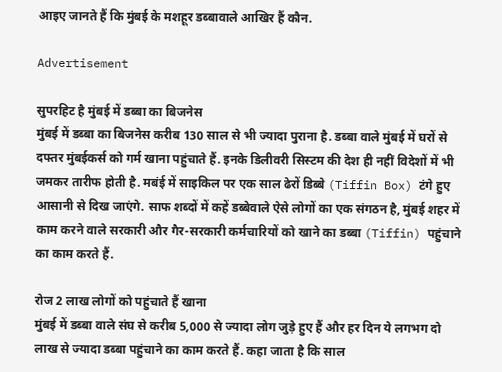आइए जानते हैं कि मुंबई के मशहूर डब्बावाले आखिर हैं कौन.

Advertisement

सुपरहिट है मुंबई में डब्बा का बिजनेस
मुंबई में डब्बा का बिजनेस करीब 130 साल से भी ज्यादा पुराना है. डब्बा वाले मुंबई में घरों से दफ्तर मुंबईकर्स को गर्म खाना पहुंचाते हैं. इनके डिलीवरी सिस्टम की देश ही नहीं विदेशों में भी जमकर तारीफ होती है. मबंई में साइकिल पर एक साल ढेरों डिब्बे (Tiffin Box) टंगे हुए आसानी से दिख जाएंगे. साफ शब्दों में कहें डब्बेवाले ऐसे लोगों का एक संगठन है, मुंबई शहर में काम करने वाले सरकारी और गैर-सरकारी कर्मचारियों को खाने का डब्बा (Tiffin) पहुंचाने का काम करते हैं.

रोज 2 लाख लोगों को पहुंचाते हैं खाना
मुंबई में डब्बा वाले संघ से करीब 5,000 से ज्यादा लोग जुड़े हुए हैं और हर दिन ये लगभग दो लाख से ज्यादा डब्बा पहुंचाने का काम करते हैं. कहा जाता है कि साल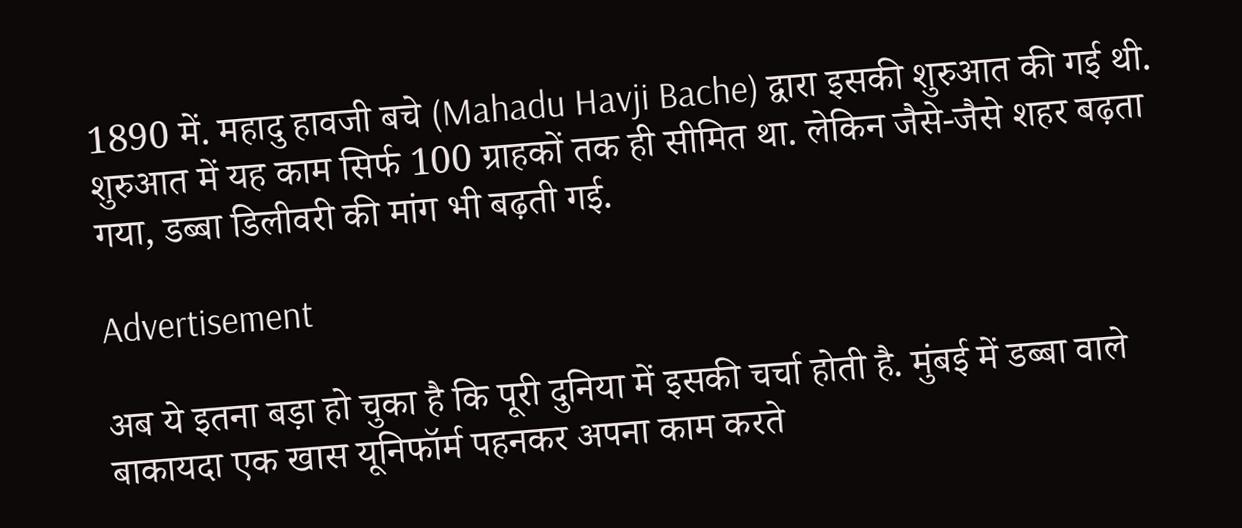1890 में. महादु हावजी बचे (Mahadu Havji Bache) द्वारा इसकी शुरुआत की गई थी. शुरुआत में यह काम सिर्फ 100 ग्राहकों तक ही सीमित था. लेकिन जैसे-जैसे शहर बढ़ता गया, डब्बा डिलीवरी की मांग भी बढ़ती गई.

Advertisement

अब ये इतना बड़ा हो चुका है कि पूरी दुनिया में इसकी चर्चा होती है. मुंबई में डब्बा वाले बाकायदा एक खास यूनिफॉर्म पहनकर अपना काम करते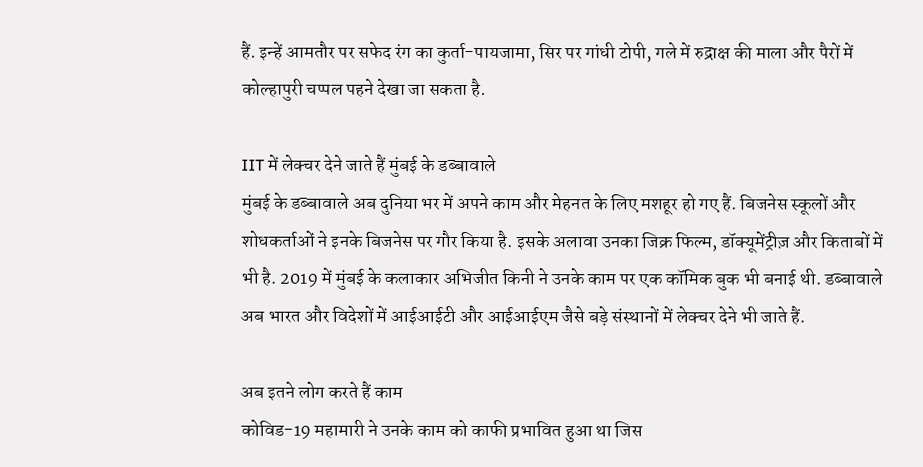हैं. इन्हें आमतौर पर सफेद रंग का कुर्ता-पायजामा, सिर पर गांधी टोपी, गले में रुद्राक्ष की माला और पैरों में कोल्हापुरी चप्पल पहने देखा जा सकता है.

IIT में लेक्चर देने जाते हैं मुंबई के डब्बावाले
मुंबई के डब्बावाले अब दुनिया भर में अपने काम और मेहनत के लिए मशहूर हो गए हैं. बिजनेस स्कूलों और शोधकर्ताओं ने इनके बिजनेस पर गौर किया है. इसके अलावा उनका जिक्र फिल्म, डॉक्यूमेंट्रीज़ और किताबों में भी है. 2019 में मुंबई के कलाकार अभिजीत किनी ने उनके काम पर एक कॉमिक बुक भी बनाई थी. डब्बावाले अब भारत और विदेशों में आईआईटी और आईआईएम जैसे बड़े संस्थानों में लेक्चर देने भी जाते हैं.

अब इतने लोग करते हैं काम
कोविड-19 महामारी ने उनके काम को काफी प्रभावित हुआ था जिस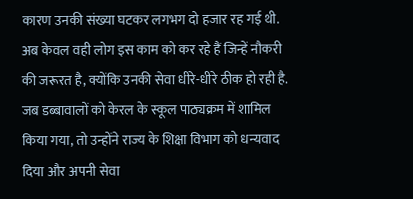कारण उनकी संख्या घटकर लगभग दो हजार रह गई थी. अब केवल वही लोग इस काम को कर रहे हैं जिन्हें नौकरी की जरूरत है, क्योंकि उनकी सेवा धीरे-धीरे ठीक हो रही है. जब डब्बावालों को केरल के स्कूल पाठ्यक्रम में शामिल किया गया, तो उन्होंने राज्य के शिक्षा विभाग को धन्यवाद दिया और अपनी सेवा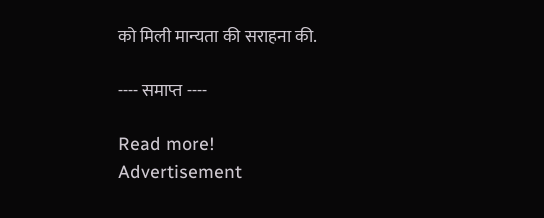को मिली मान्यता की सराहना की.

---- समाप्त ----

Read more!
Advertisement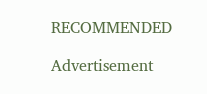RECOMMENDED

Advertisement